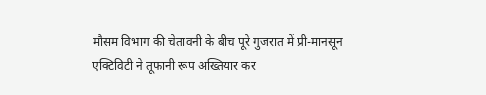मौसम विभाग की चेतावनी के बीच पूरे गुजरात में प्री-मानसून एक्टिविटी ने तूफानी रूप अख्तियार कर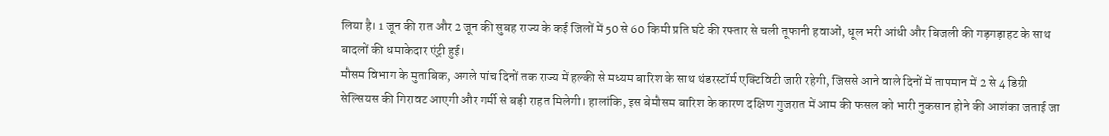लिया है। 1 जून की रात और 2 जून की सुबह राज्य के कई जिलों में 50 से 60 किमी प्रति घंटे की रफ्तार से चली तूफानी हवाओं, धूल भरी आंधी और बिजली की गड़गड़ाहट के साथ बादलों की धमाकेदार एंट्री हुई।
मौसम विभाग के मुताबिक, अगले पांच दिनों तक राज्य में हल्की से मध्यम बारिश के साथ थंडरस्टॉर्म एक्टिविटी जारी रहेगी, जिससे आने वाले दिनों में तापमान में 2 से 4 डिग्री सेल्सियस की गिरावट आएगी और गर्मी से बड़ी राहत मिलेगी। हालांकि, इस बेमौसम बारिश के कारण दक्षिण गुजरात में आम की फसल को भारी नुकसान होने की आशंका जताई जा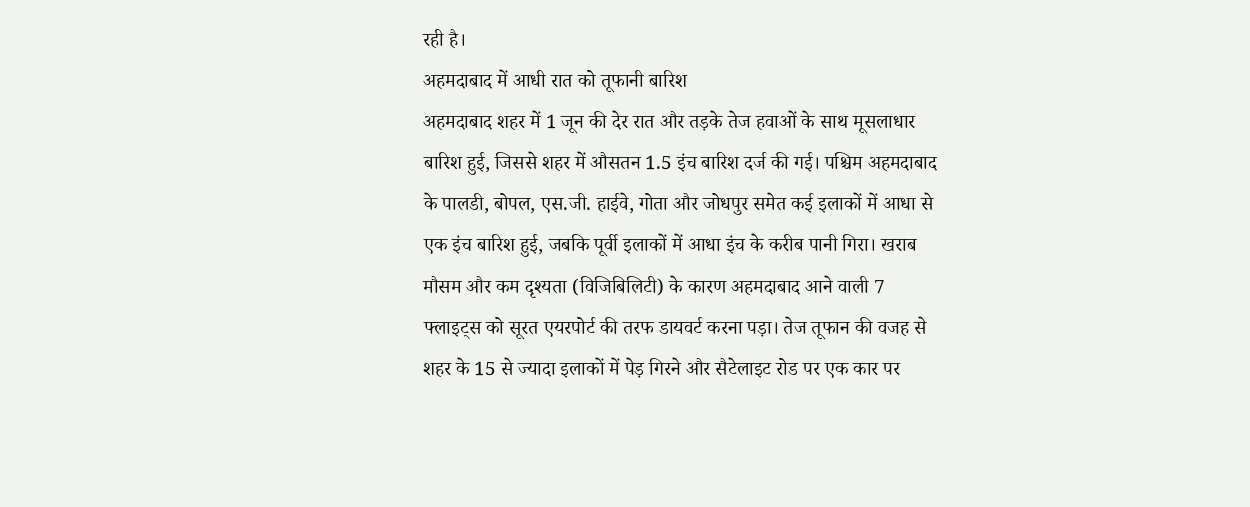रही है।
अहमदाबाद में आधी रात को तूफानी बारिश
अहमदाबाद शहर में 1 जून की देर रात और तड़के तेज हवाओं के साथ मूसलाधार बारिश हुई, जिससे शहर में औसतन 1.5 इंच बारिश दर्ज की गई। पश्चिम अहमदाबाद के पालडी, बोपल, एस.जी. हाईवे, गोता और जोधपुर समेत कई इलाकों में आधा से एक इंच बारिश हुई, जबकि पूर्वी इलाकों में आधा इंच के करीब पानी गिरा। खराब मौसम और कम दृश्यता (विजिबिलिटी) के कारण अहमदाबाद आने वाली 7 फ्लाइट्स को सूरत एयरपोर्ट की तरफ डायवर्ट करना पड़ा। तेज तूफान की वजह से शहर के 15 से ज्यादा इलाकों में पेड़ गिरने और सैटेलाइट रोड पर एक कार पर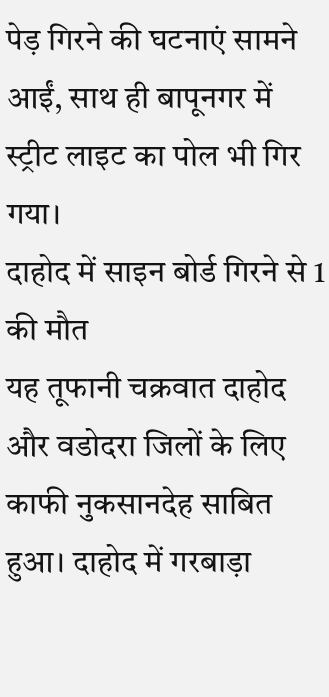पेड़ गिरने की घटनाएं सामने आईं, साथ ही बापूनगर में स्ट्रीट लाइट का पोल भी गिर गया।
दाहोद में साइन बोर्ड गिरने से 1 की मौत
यह तूफानी चक्रवात दाहोद और वडोदरा जिलों के लिए काफी नुकसानदेह साबित हुआ। दाहोद में गरबाड़ा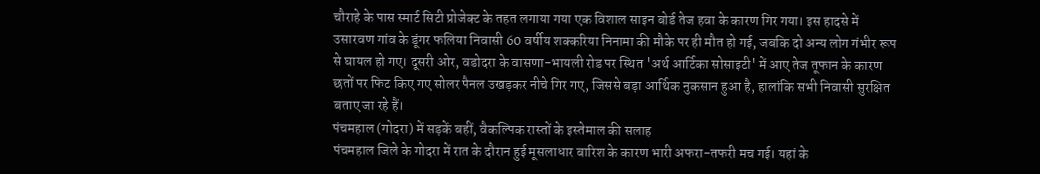चौराहे के पास स्मार्ट सिटी प्रोजेक्ट के तहत लगाया गया एक विशाल साइन बोर्ड तेज हवा के कारण गिर गया। इस हादसे में उसारवण गांव के डूंगर फलिया निवासी 60 वर्षीय शक्करिया निनामा की मौके पर ही मौत हो गई, जबकि दो अन्य लोग गंभीर रूप से घायल हो गए। दूसरी ओर, वडोदरा के वासणा-भायली रोड पर स्थित 'अर्थ आर्टिका सोसाइटी' में आए तेज तूफान के कारण छतों पर फिट किए गए सोलर पैनल उखड़कर नीचे गिर गए, जिससे बड़ा आर्थिक नुकसान हुआ है, हालांकि सभी निवासी सुरक्षित बताए जा रहे हैं।
पंचमहाल (गोदरा) में सड़कें बहीं, वैकल्पिक रास्तों के इस्तेमाल की सलाह
पंचमहाल जिले के गोदरा में रात के दौरान हुई मूसलाधार बारिश के कारण भारी अफरा-तफरी मच गई। यहां के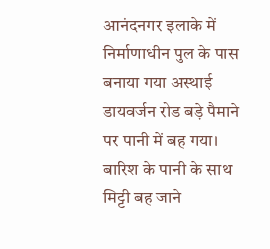आनंदनगर इलाके में निर्माणाधीन पुल के पास बनाया गया अस्थाई डायवर्जन रोड बड़े पैमाने पर पानी में बह गया। बारिश के पानी के साथ मिट्टी बह जाने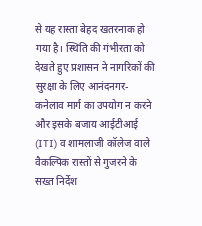से यह रास्ता बेहद खतरनाक हो गया है। स्थिति की गंभीरता को देखते हुए प्रशासन ने नागरिकों की सुरक्षा के लिए आनंदनगर-कनेलाव मार्ग का उपयोग न करने और इसके बजाय आईटीआई (ITI) व शामलाजी कॉलेज वाले वैकल्पिक रास्तों से गुजरने के सख्त निर्देश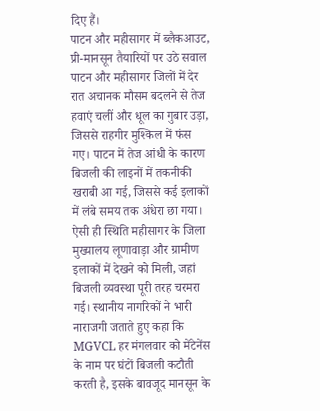दिए हैं।
पाटन और महीसागर में ब्लैकआउट, प्री-मानसून तैयारियों पर उठे सवाल
पाटन और महीसागर जिलों में देर रात अचानक मौसम बदलने से तेज हवाएं चलीं और धूल का गुबार उड़ा, जिससे राहगीर मुश्किल में फंस गए। पाटन में तेज आंधी के कारण बिजली की लाइनों में तकनीकी खराबी आ गई, जिससे कई इलाकों में लंबे समय तक अंधेरा छा गया। ऐसी ही स्थिति महीसागर के जिला मुख्यालय लूणावाड़ा और ग्रामीण इलाकों में देखने को मिली, जहां बिजली व्यवस्था पूरी तरह चरमरा गई। स्थानीय नागरिकों ने भारी नाराजगी जताते हुए कहा कि MGVCL हर मंगलवार को मेंटेनेंस के नाम पर घंटों बिजली कटौती करती है, इसके बावजूद मानसून के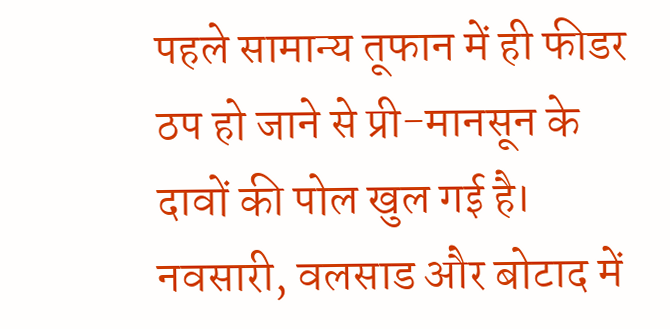पहले सामान्य तूफान में ही फीडर ठप हो जाने से प्री-मानसून के दावों की पोल खुल गई है।
नवसारी, वलसाड और बोटाद में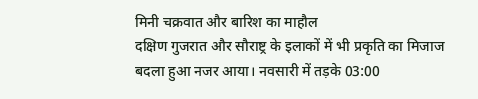मिनी चक्रवात और बारिश का माहौल
दक्षिण गुजरात और सौराष्ट्र के इलाकों में भी प्रकृति का मिजाज बदला हुआ नजर आया। नवसारी में तड़के 03:00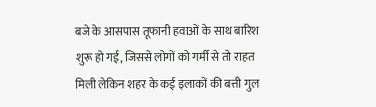बजे के आसपास तूफानी हवाओं के साथ बारिश शुरू हो गई, जिससे लोगों को गर्मी से तो राहत मिली लेकिन शहर के कई इलाकों की बत्ती गुल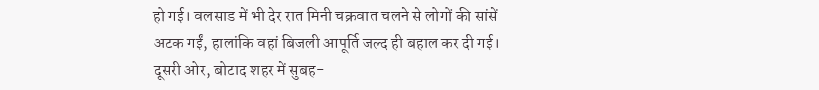हो गई। वलसाड में भी देर रात मिनी चक्रवात चलने से लोगों की सांसें अटक गईं, हालांकि वहां बिजली आपूर्ति जल्द ही बहाल कर दी गई। दूसरी ओर, बोटाद शहर में सुबह-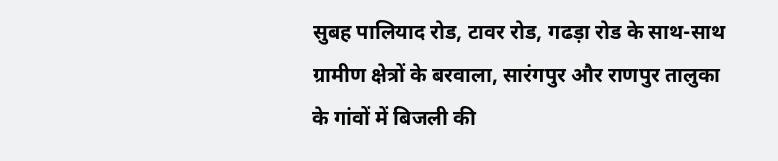सुबह पालियाद रोड, टावर रोड, गढड़ा रोड के साथ-साथ ग्रामीण क्षेत्रों के बरवाला, सारंगपुर और राणपुर तालुका के गांवों में बिजली की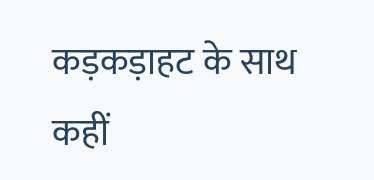कड़कड़ाहट के साथ कहीं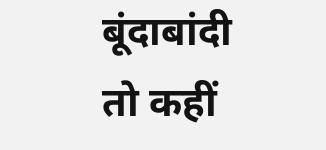बूंदाबांदी तो कहीं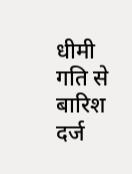धीमी गति से बारिश दर्ज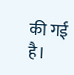की गई है।